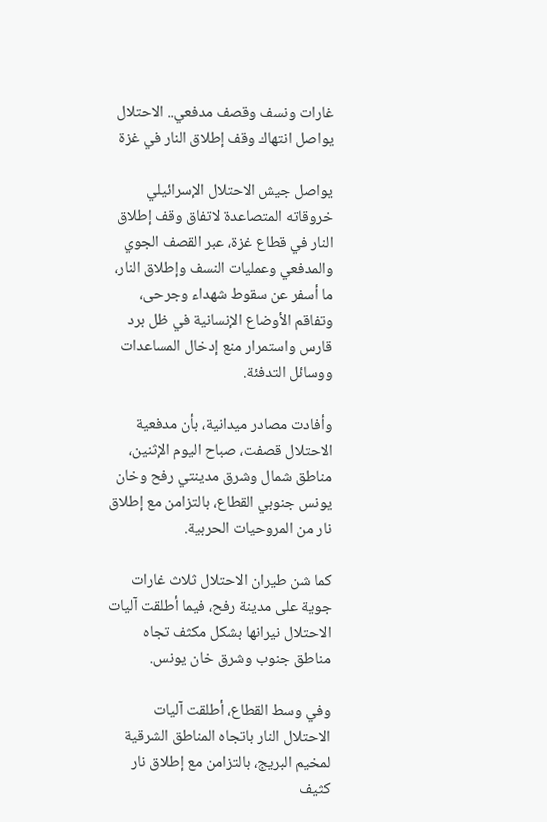غارات ونسف وقصف مدفعي.. الاحتلال يواصل انتهاك وقف إطلاق النار في غزة

يواصل جيش الاحتلال الإسرائيلي خروقاته المتصاعدة لاتفاق وقف إطلاق النار في قطاع غزة، عبر القصف الجوي والمدفعي وعمليات النسف وإطلاق النار، ما أسفر عن سقوط شهداء وجرحى، وتفاقم الأوضاع الإنسانية في ظل برد قارس واستمرار منع إدخال المساعدات ووسائل التدفئة.

وأفادت مصادر ميدانية، بأن مدفعية الاحتلال قصفت، صباح اليوم الإثنين، مناطق شمال وشرق مدينتي رفح وخان يونس جنوبي القطاع، بالتزامن مع إطلاق نار من المروحيات الحربية.

كما شن طيران الاحتلال ثلاث غارات جوية على مدينة رفح، فيما أطلقت آليات الاحتلال نيرانها بشكل مكثف تجاه مناطق جنوب وشرق خان يونس.

وفي وسط القطاع، أطلقت آليات الاحتلال النار باتجاه المناطق الشرقية لمخيم البريج، بالتزامن مع إطلاق نار كثيف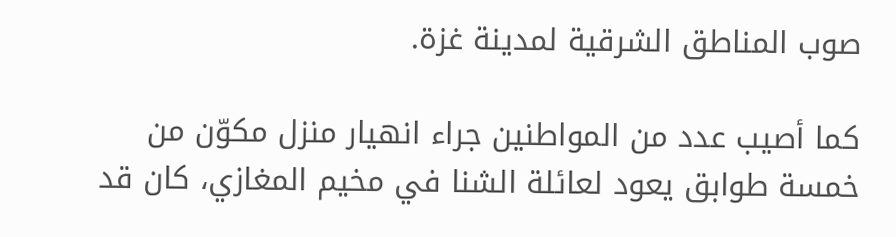صوب المناطق الشرقية لمدينة غزة.

كما أصيب عدد من المواطنين جراء انهيار منزل مكوّن من خمسة طوابق يعود لعائلة الشنا في مخيم المغازي، كان قد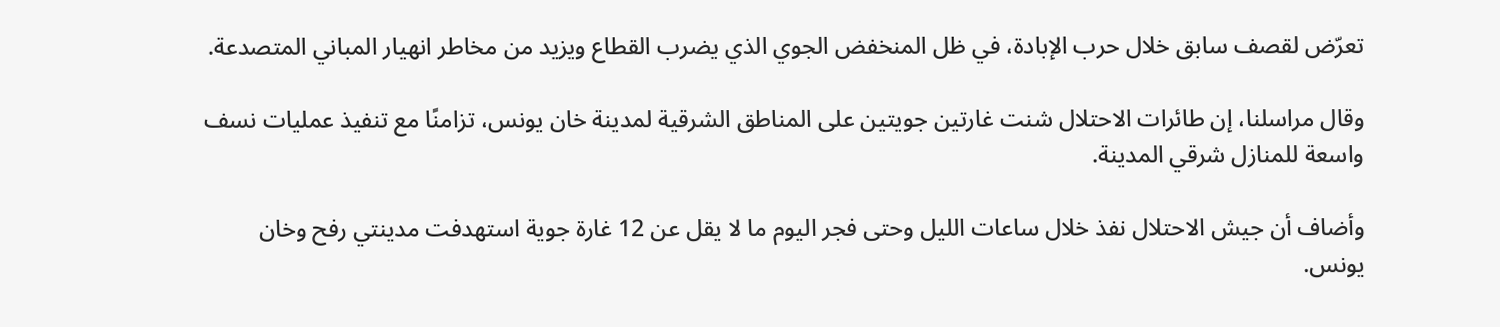تعرّض لقصف سابق خلال حرب الإبادة، في ظل المنخفض الجوي الذي يضرب القطاع ويزيد من مخاطر انهيار المباني المتصدعة.

وقال مراسلنا، إن طائرات الاحتلال شنت غارتين جويتين على المناطق الشرقية لمدينة خان يونس، تزامنًا مع تنفيذ عمليات نسف واسعة للمنازل شرقي المدينة.

وأضاف أن جيش الاحتلال نفذ خلال ساعات الليل وحتى فجر اليوم ما لا يقل عن 12 غارة جوية استهدفت مدينتي رفح وخان يونس.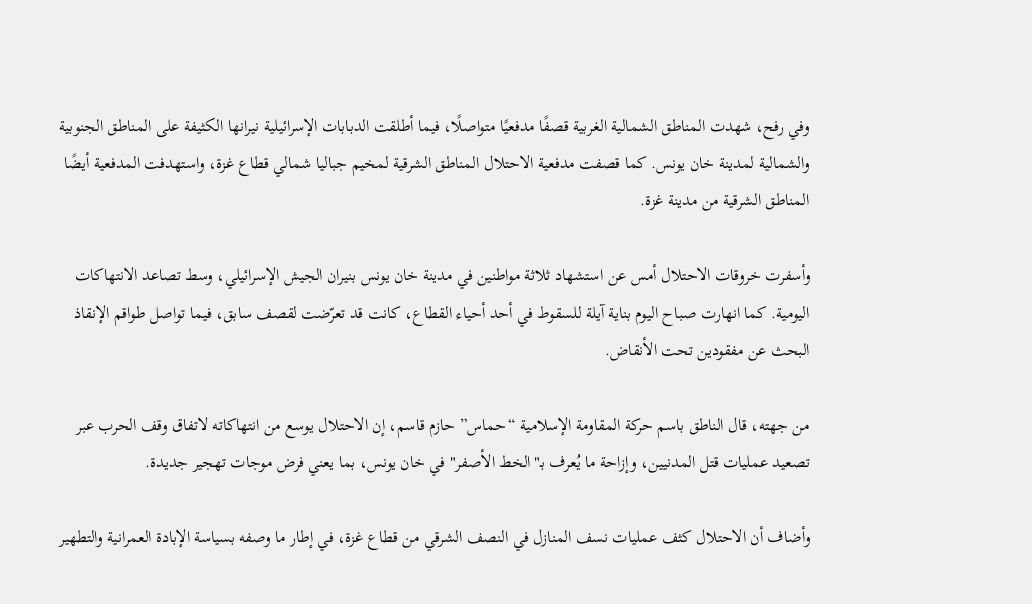وفي رفح، شهدت المناطق الشمالية الغربية قصفًا مدفعيًا متواصلًا، فيما أطلقت الدبابات الإسرائيلية نيرانها الكثيفة على المناطق الجنوبية والشمالية لمدينة خان يونس. كما قصفت مدفعية الاحتلال المناطق الشرقية لمخيم جباليا شمالي قطاع غزة، واستهدفت المدفعية أيضًا المناطق الشرقية من مدينة غزة.

وأسفرت خروقات الاحتلال أمس عن استشهاد ثلاثة مواطنين في مدينة خان يونس بنيران الجيش الإسرائيلي، وسط تصاعد الانتهاكات اليومية. كما انهارت صباح اليوم بناية آيلة للسقوط في أحد أحياء القطاع، كانت قد تعرّضت لقصف سابق، فيما تواصل طواقم الإنقاذ البحث عن مفقودين تحت الأنقاض.

من جهته، قال الناطق باسم حركة المقاومة الإسلامية “حماس” حازم قاسم، إن الاحتلال يوسع من انتهاكاته لاتفاق وقف الحرب عبر تصعيد عمليات قتل المدنيين، وإزاحة ما يُعرف بـ"الخط الأصفر" في خان يونس، بما يعني فرض موجات تهجير جديدة.

وأضاف أن الاحتلال كثف عمليات نسف المنازل في النصف الشرقي من قطاع غزة، في إطار ما وصفه بسياسة الإبادة العمرانية والتطهير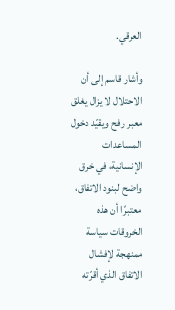العرقي.

وأشار قاسم إلى أن الاحتلال لا يزال يغلق معبر رفح ويقيّد دخول المساعدات الإنسانية، في خرق واضح لبنود الاتفاق، معتبرًا أن هذه الخروقات سياسة ممنهجة لإفشال الاتفاق الذي أقرّته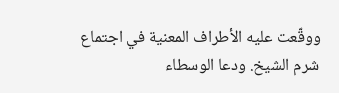ووقّعت عليه الأطراف المعنية في اجتماع شرم الشيخ. ودعا الوسطاء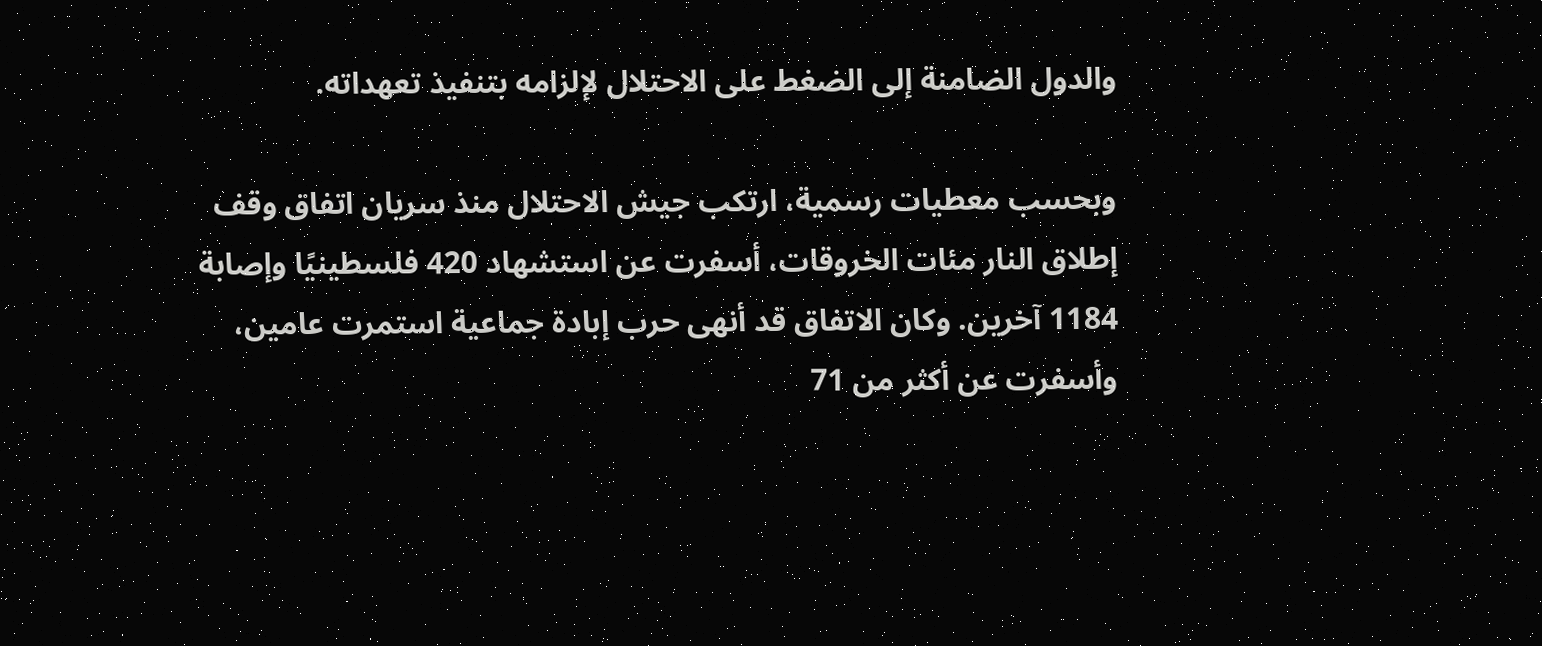والدول الضامنة إلى الضغط على الاحتلال لإلزامه بتنفيذ تعهداته.

وبحسب معطيات رسمية، ارتكب جيش الاحتلال منذ سريان اتفاق وقف إطلاق النار مئات الخروقات، أسفرت عن استشهاد 420 فلسطينيًا وإصابة 1184 آخرين. وكان الاتفاق قد أنهى حرب إبادة جماعية استمرت عامين، وأسفرت عن أكثر من 71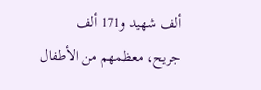ألف شهيد و171 ألف جريح، معظمهم من الأطفال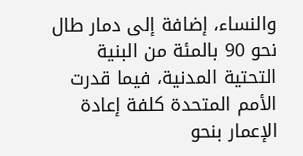والنساء، إضافة إلى دمار طال نحو 90 بالمئة من البنية التحتية المدنية، فيما قدرت الأمم المتحدة كلفة إعادة الإعمار بنحو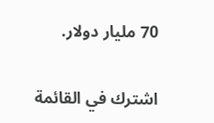70 مليار دولار.

اشترك في القائمة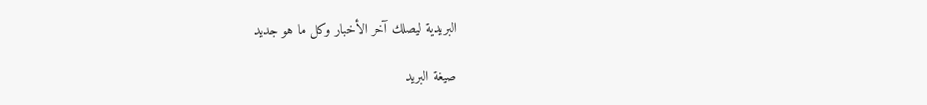البريدية ليصلك آخر الأخبار وكل ما هو جديد

صيغة البريد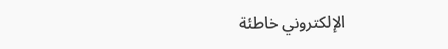الإلكتروني خاطئة